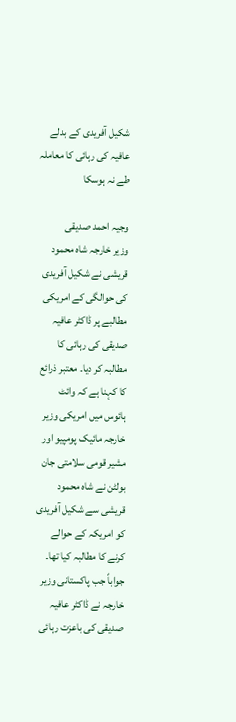شکیل آفریدی کے بدلے عافیہ کی رہائی کا معاملہ طے نہ ہوسکا

وجیہ احمد صدیقی
وزیر خارجہ شاہ محمود قریشی نے شکیل آفریدی کی حوالگی کے امریکی مطالبے پر ڈاکٹر عافیہ صدیقی کی رہائی کا مطالبہ کر دیا۔ معتبر ذرائع کا کہنا ہے کہ وائٹ ہائوس میں امریکی وزیر خارجہ مائیک پومپیو اور مشیر قومی سلامتی جان بولٹن نے شاہ محمود قریشی سے شکیل آفریدی کو امریکہ کے حوالے کرنے کا مطالبہ کیا تھا۔ جواباً جب پاکستانی وزیر خارجہ نے ڈاکٹر عافیہ صدیقی کی باعزت رہائی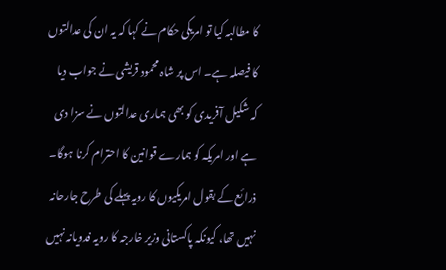کا مطالبہ کیا تو امریکی حکام نے کہا کہ یہ ان کی عدالتوں کا فیصلہ ہے۔ اس پر شاہ محمود قریشی نے جواب دیا کہ شکیل آفریدی کو بھی ہماری عدالتوں نے سزا دی ہے اور امریکہ کو ہمارے قوانین کا احترام کرنا ہوگا۔ ذرائع کے بقول امریکیوں کا رویہ پہلے کی طرح جارحانہ نہیں تھا، کیونکہ پاکستانی وزیر خارجہ کا رویہ فدویانہ نہیں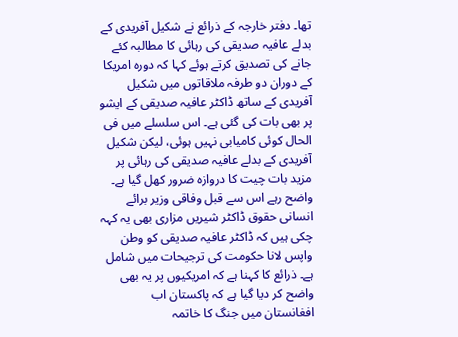تھا۔ دفتر خارجہ کے ذرائع نے شکیل آفریدی کے بدلے عافیہ صدیقی کی رہائی کا مطالبہ کئے جانے کی تصدیق کرتے ہوئے کہا کہ دورہ امریکا کے دوران دو طرفہ ملاقاتوں میں شکیل آفریدی کے ساتھ ڈاکٹر عافیہ صدیقی کے ایشو پر بھی بات کی گئی ہے۔ اس سلسلے میں فی الحال کوئی کامیابی نہیں ہوئی، لیکن شکیل آفریدی کے بدلے عافیہ صدیقی کی رہائی پر مزید بات چیت کا دروازہ ضرور کھل گیا ہے۔ واضح رہے اس سے قبل وفاقی وزیر برائے انسانی حقوق ڈاکٹر شیریں مزاری بھی یہ کہہ چکی ہیں کہ ڈاکٹر عافیہ صدیقی کو وطن واپس لانا حکومت کی ترجیحات میں شامل ہے۔ ذرائع کا کہنا ہے کہ امریکیوں پر یہ بھی واضح کر دیا گیا ہے کہ پاکستان اب افغانستان میں جنگ کا خاتمہ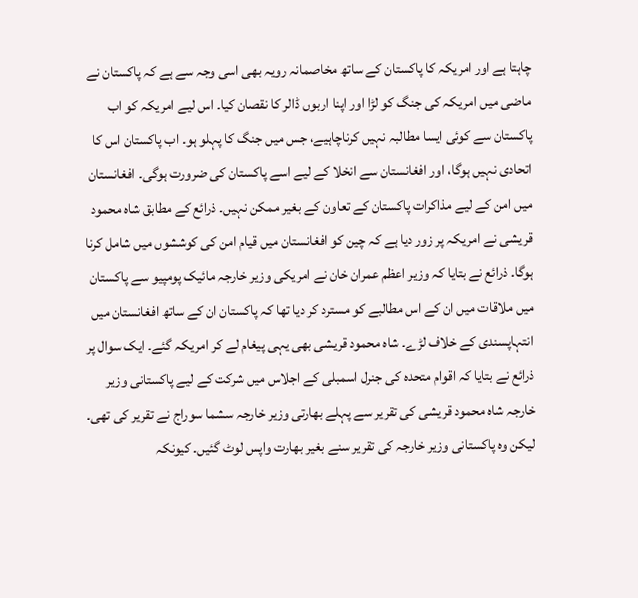چاہتا ہے اور امریکہ کا پاکستان کے ساتھ مخاصمانہ رویہ بھی اسی وجہ سے ہے کہ پاکستان نے ماضی میں امریکہ کی جنگ کو لڑا اور اپنا اربوں ڈالر کا نقصان کیا۔ اس لیے امریکہ کو اب پاکستان سے کوئی ایسا مطالبہ نہیں کرناچاہیے، جس میں جنگ کا پہلو ہو۔ اب پاکستان اس کا اتحادی نہیں ہوگا، اور افغانستان سے انخلا کے لیے اسے پاکستان کی ضرورت ہوگی۔ افغانستان میں امن کے لیے مذاکرات پاکستان کے تعاون کے بغیر ممکن نہیں۔ ذرائع کے مطابق شاہ محمود قریشی نے امریکہ پر زور دیا ہے کہ چین کو افغانستان میں قیام امن کی کوششوں میں شامل کرنا ہوگا۔ ذرائع نے بتایا کہ وزیر اعظم عمران خان نے امریکی وزیر خارجہ مائیک پومپیو سے پاکستان میں ملاقات میں ان کے اس مطالبے کو مسترد کر دیا تھا کہ پاکستان ان کے ساتھ افغانستان میں انتہاپسندی کے خلاف لڑے۔ شاہ محمود قریشی بھی یہی پیغام لے کر امریکہ گئے۔ ایک سوال پر ذرائع نے بتایا کہ اقوام متحدہ کی جنرل اسمبلی کے اجلاس میں شرکت کے لیے پاکستانی وزیر خارجہ شاہ محمود قریشی کی تقریر سے پہلے بھارتی وزیر خارجہ سشما سوراج نے تقریر کی تھی۔ لیکن وہ پاکستانی وزیر خارجہ کی تقریر سنے بغیر بھارت واپس لوٹ گئیں۔ کیونکہ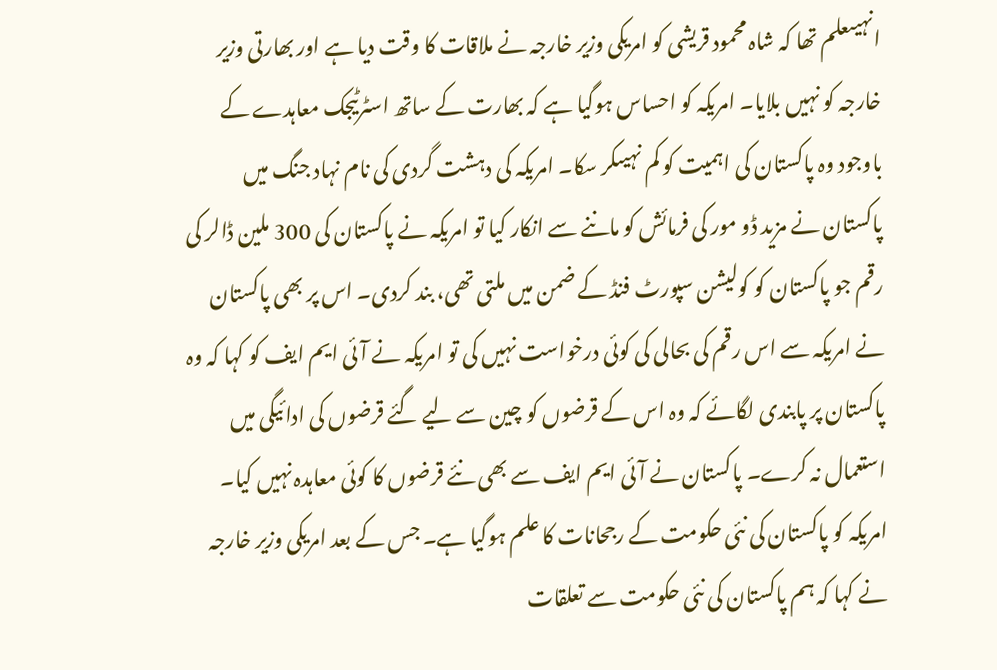انہیںعلم تھا کہ شاہ محمود قریشی کو امریکی وزیر خارجہ نے ملاقات کا وقت دیا ہے اور بھارتی وزیر خارجہ کو نہیں بلایا۔ امریکہ کو احساس ہوگیا ہے کہ بھارت کے ساتھ اسٹرٹیجک معاہدے کے باوجود وہ پاکستان کی اہمیت کو کم نہیںکر سکا۔ امریکہ کی دہشت گردی کی نام نہاد جنگ میں پاکستان نے مزید ڈو مور کی فرمائش کو ماننے سے انکار کیا تو امریکہ نے پاکستان کی 300 ملین ڈالر کی رقم جو پاکستان کو کولیشن سپورٹ فنڈ کے ضمن میں ملتی تھی، بند کردی۔ اس پر بھی پاکستان نے امریکہ سے اس رقم کی بحالی کی کوئی درخواست نہیں کی تو امریکہ نے آئی ایم ایف کو کہا کہ وہ پاکستان پر پابندی لگائے کہ وہ اس کے قرضوں کو چین سے لیے گئے قرضوں کی ادائیگی میں استعمال نہ کرے۔ پاکستان نے آئی ایم ایف سے بھی نئے قرضوں کا کوئی معاہدہ نہیں کیا۔ امریکہ کو پاکستان کی نئی حکومت کے رجحانات کا علم ہوگیا ہے۔ جس کے بعد امریکی وزیر خارجہ نے کہا کہ ہم پاکستان کی نئی حکومت سے تعلقات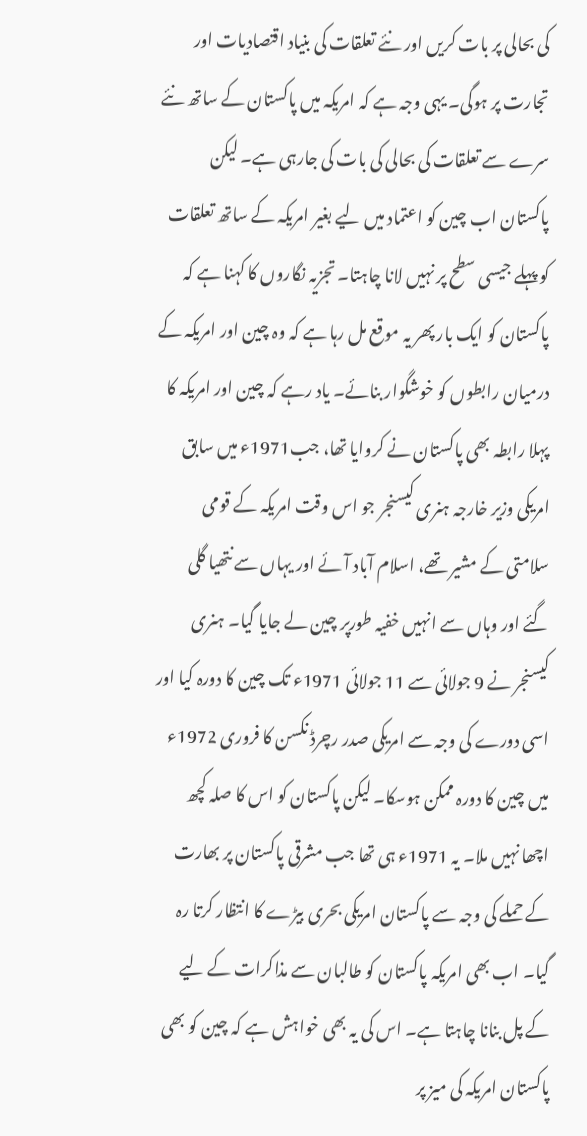کی بحالی پر بات کریں اور نئے تعلقات کی بنیاد اقتصادیات اور تجارت پر ہوگی۔ یہی وجہ ہے کہ امریکہ میں پاکستان کے ساتھ نئے سرے سے تعلقات کی بحالی کی بات کی جارہی ہے۔ لیکن پاکستان اب چین کو اعتماد میں لیے بغیر امریکہ کے ساتھ تعلقات کو پہلے جیسی سطح پر نہیں لانا چاہتا۔ تجزیہ نگاروں کا کہنا ہے کہ پاکستان کو ایک بار پھر یہ موقع مل رہا ہے کہ وہ چین اور امریکہ کے درمیان رابطوں کو خوشگوار بنائے۔ یاد رہے کہ چین اور امریکہ کا پہلا رابطہ بھی پاکستان نے کروایا تھا، جب1971ء میں سابق امریکی وزیر خارجہ ہنری کیسنجر جو اس وقت امریکہ کے قومی سلامتی کے مشیر تھے، اسلام آباد آئے اور یہاں سے نتھیا گلی گئے اور وہاں سے انہیں خفیہ طورپر چین لے جایا گیا۔ ہنری کیسنجر نے 9 جولائی سے 11 جولائی 1971ء تک چین کا دورہ کیا اور اسی دورے کی وجہ سے امریکی صدر رچرڈ نکسن کا فروری 1972ء میں چین کا دورہ ممکن ہوسکا۔ لیکن پاکستان کو اس کا صلہ کچھ اچھا نہیں ملا۔ یہ 1971ء ہی تھا جب مشرقی پاکستان پر بھارت کے حملے کی وجہ سے پاکستان امریکی بحری بیڑے کا انتظار کرتا رہ گیا۔ اب بھی امریکہ پاکستان کو طالبان سے مذاکرات کے لیے کے پل بنانا چاہتا ہے۔ اس کی یہ بھی خواہش ہے کہ چین کو بھی پاکستان امریکہ کی میز پر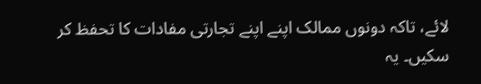لائے، تاکہ دونوں ممالک اپنے اپنے تجارتی مفادات کا تحفظ کر سکیں۔ یہ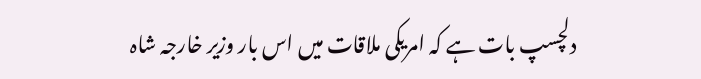دلچسپ بات ہے کہ امریکی ملاقات میں اس بار وزیر خارجہ شاہ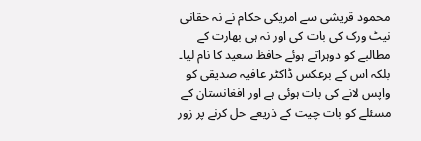محمود قریشی سے امریکی حکام نے نہ حقانی نیٹ ورک کی بات کی اور نہ ہی بھارت کے مطالبے کو دوہراتے ہوئے حافظ سعید کا نام لیا۔ بلکہ اس کے برعکس ڈاکٹر عافیہ صدیقی کو واپس لانے کی بات ہوئی ہے اور افغانستان کے مسئلے کو بات چیت کے ذریعے حل کرنے پر زور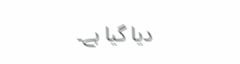دیا گیا ہے۔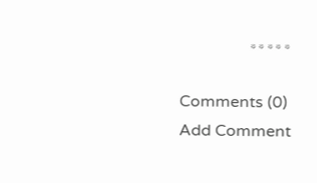٭٭٭٭٭

Comments (0)
Add Comment